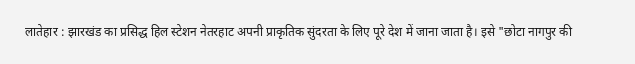लातेहार : झारखंड का प्रसिद्ध हिल स्टेशन नेतरहाट अपनी प्राकृतिक सुंदरता के लिए पूरे देश में जाना जाता है। इसे "छोटा नागपुर की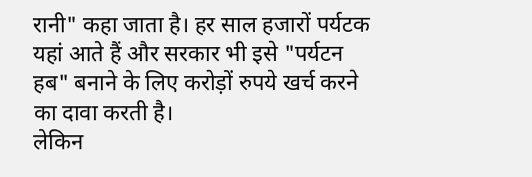रानी" कहा जाता है। हर साल हजारों पर्यटक यहां आते हैं और सरकार भी इसे "पर्यटन हब" बनाने के लिए करोड़ों रुपये खर्च करने का दावा करती है।
लेकिन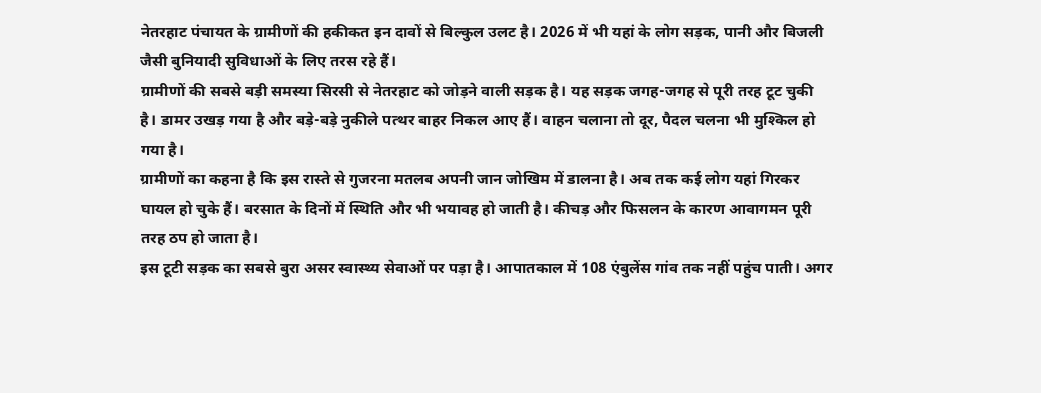नेतरहाट पंचायत के ग्रामीणों की हकीकत इन दावों से बिल्कुल उलट है। 2026 में भी यहां के लोग सड़क, पानी और बिजली जैसी बुनियादी सुविधाओं के लिए तरस रहे हैं।
ग्रामीणों की सबसे बड़ी समस्या सिरसी से नेतरहाट को जोड़ने वाली सड़क है। यह सड़क जगह-जगह से पूरी तरह टूट चुकी है। डामर उखड़ गया है और बड़े-बड़े नुकीले पत्थर बाहर निकल आए हैं। वाहन चलाना तो दूर, पैदल चलना भी मुश्किल हो गया है।
ग्रामीणों का कहना है कि इस रास्ते से गुजरना मतलब अपनी जान जोखिम में डालना है। अब तक कई लोग यहां गिरकर घायल हो चुके हैं। बरसात के दिनों में स्थिति और भी भयावह हो जाती है। कीचड़ और फिसलन के कारण आवागमन पूरी तरह ठप हो जाता है।
इस टूटी सड़क का सबसे बुरा असर स्वास्थ्य सेवाओं पर पड़ा है। आपातकाल में 108 एंबुलेंस गांव तक नहीं पहुंच पाती। अगर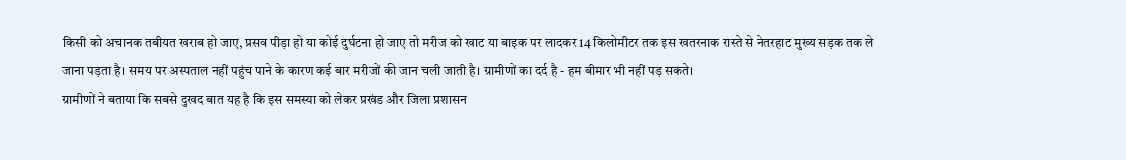किसी को अचानक तबीयत खराब हो जाए, प्रसव पीड़ा हो या कोई दुर्घटना हो जाए तो मरीज को खाट या बाइक पर लादकर 14 किलोमीटर तक इस खतरनाक रास्ते से नेतरहाट मुख्य सड़क तक ले जाना पड़ता है। समय पर अस्पताल नहीं पहुंच पाने के कारण कई बार मरीजों की जान चली जाती है। ग्रामीणों का दर्द है - हम बीमार भी नहीं पड़ सकते।
ग्रामीणों ने बताया कि सबसे दुखद बात यह है कि इस समस्या को लेकर प्रखंड और जिला प्रशासन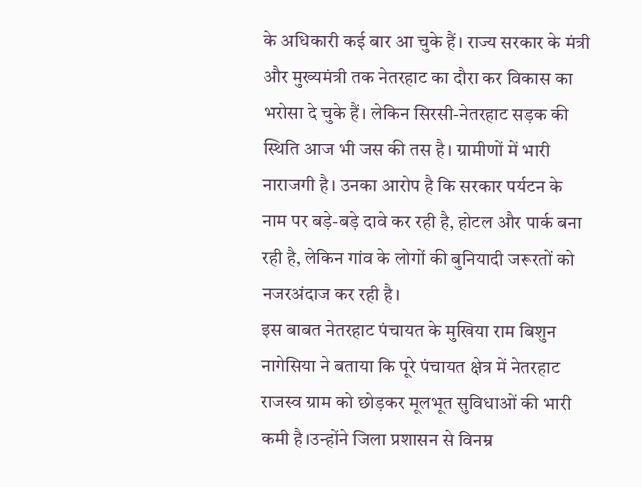के अधिकारी कई बार आ चुके हैं। राज्य सरकार के मंत्री और मुख्यमंत्री तक नेतरहाट का दौरा कर विकास का भरोसा दे चुके हैं। लेकिन सिरसी-नेतरहाट सड़क की स्थिति आज भी जस की तस है। ग्रामीणों में भारी नाराजगी है। उनका आरोप है कि सरकार पर्यटन के नाम पर बड़े-बड़े दावे कर रही है, होटल और पार्क बना रही है, लेकिन गांव के लोगों की बुनियादी जरूरतों को नजरअंदाज कर रही है।
इस बाबत नेतरहाट पंचायत के मुखिया राम बिशुन नागेसिया ने बताया कि पूरे पंचायत क्षेत्र में नेतरहाट राजस्व ग्राम को छोड़कर मूलभूत सुविधाओं की भारी कमी है।उन्होंने जिला प्रशासन से विनम्र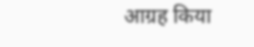आग्रह किया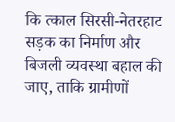कि त्काल सिरसी-नेतरहाट सड़क का निर्माण और बिजली व्यवस्था बहाल की जाए, ताकि ग्रामीणों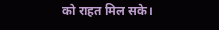को राहत मिल सके।